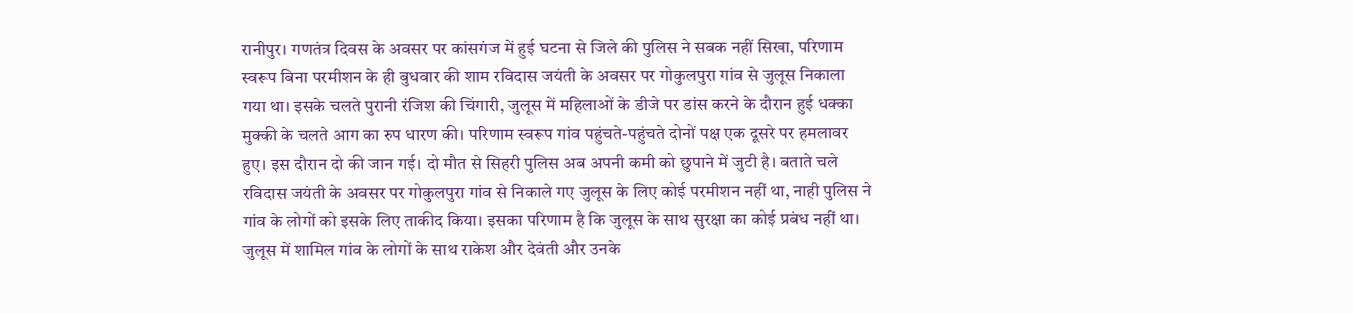रानीपुर। गणतंत्र दिवस के अवसर पर कांसगंज में हुई घटना से जिले की पुलिस ने सबक नहीं सिखा, परिणाम स्वरूप बिना परमीशन के ही बुधवार की शाम रविदास जयंती के अवसर पर गोकुलपुरा गांव से जुलूस निकाला गया था। इसके चलते पुरानी रंजिश की चिंगारी, जुलूस में महिलाओं के डीजे पर डांस करने के दौरान हुई धक्का मुक्की के चलते आग का रुप धारण की। परिणाम स्वरूप गांव पहुंचते-पहुंचते दोनों पक्ष एक दूसरे पर हमलावर हुए। इस दौरान दो की जान गई। दो मौत से सिहरी पुलिस अब अपनी कमी को छुपाने में जुटी है। बताते चले रविदास जयंती के अवसर पर गोकुलपुरा गांव से निकाले गए जुलूस के लिए कोई परमीशन नहीं था, नाही पुलिस ने गांव के लोगों को इसके लिए ताकीद किया। इसका परिणाम है कि जुलूस के साथ सुरक्षा का कोई प्रबंध नहीं था। जुलूस में शामिल गांव के लोगों के साथ राकेश और देवंती और उनके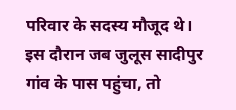परिवार के सदस्य मौजूद थे। इस दौरान जब जुलूस सादीपुर गांव के पास पहुंचा, तो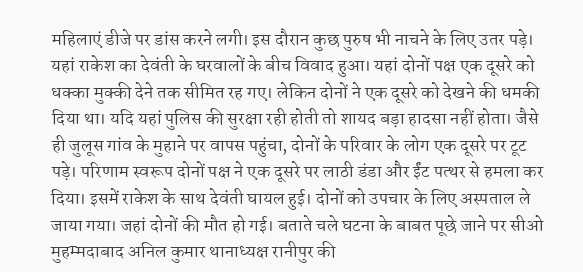महिलाएं डीजे पर डांस करने लगी। इस दौरान कुछ पुरुष भी नाचने के लिए उतर पड़े। यहां राकेश का देवंती के घरवालों के बीच विवाद हुआ। यहां दोनों पक्ष एक दूसरे को धक्का मुक्की देने तक सीमित रह गए। लेकिन दोनों ने एक दूसरे को देखने की धमकी दिया था। यदि यहां पुलिस की सुरक्षा रही होती तो शायद बड़ा हादसा नहीं होता। जैसे ही जुलूस गांव के मुहाने पर वापस पहुंचा, दोनों के परिवार के लोग एक दूसरे पर टूट पड़े। परिणाम स्वरूप दोनों पक्ष ने एक दूसरे पर लाठी डंडा और ईंट पत्थर से हमला कर दिया। इसमें राकेश के साथ देवंती घायल हुई। दोनों को उपचार के लिए अस्पताल ले जाया गया। जहां दोनों की मौत हो गई। बताते चले घटना के बाबत पूछे जाने पर सीओ मुहम्मदाबाद अनिल कुमार थानाध्यक्ष रानीपुर की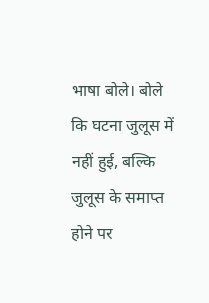भाषा बोले। बोले कि घटना जुलूस में नहीं हुई, बल्कि जुलूस के समाप्त होने पर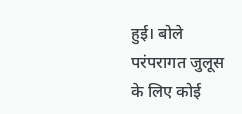हुई। बोले परंपरागत जुलूस के लिए कोई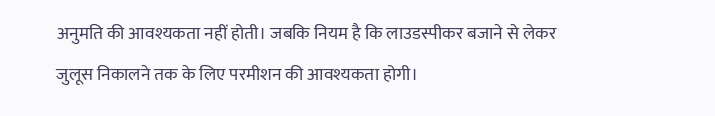अनुमति की आवश्यकता नहीं होती। जबकि नियम है कि लाउडस्पीकर बजाने से लेकर जुलूस निकालने तक के लिए परमीशन की आवश्यकता होगी।